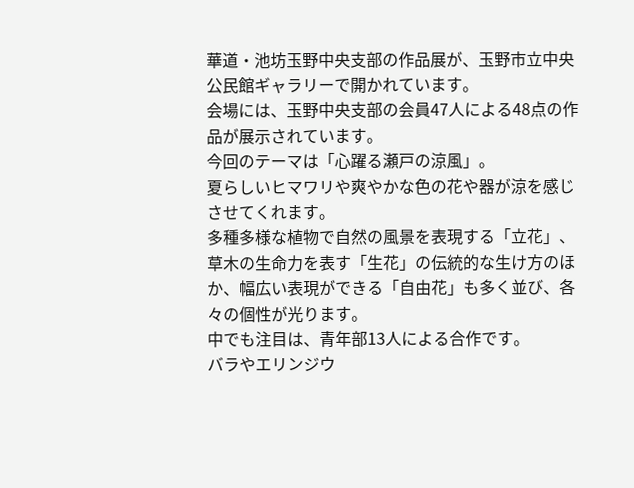華道・池坊玉野中央支部の作品展が、玉野市立中央公民館ギャラリーで開かれています。
会場には、玉野中央支部の会員47人による48点の作品が展示されています。
今回のテーマは「心躍る瀬戸の涼風」。
夏らしいヒマワリや爽やかな色の花や器が涼を感じさせてくれます。
多種多様な植物で自然の風景を表現する「立花」、草木の生命力を表す「生花」の伝統的な生け方のほか、幅広い表現ができる「自由花」も多く並び、各々の個性が光ります。
中でも注目は、青年部13人による合作です。
バラやエリンジウ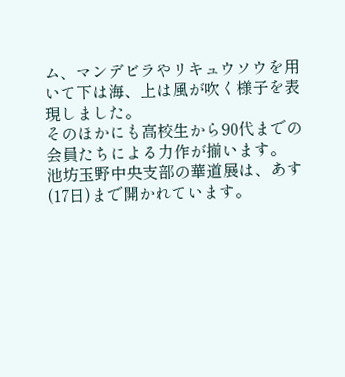ム、マンデビラやリキュウソウを用いて下は海、上は風が吹く様子を表現しました。
そのほかにも高校生から90代までの会員たちによる力作が揃います。
池坊玉野中央支部の華道展は、あす(17日)まで開かれています。